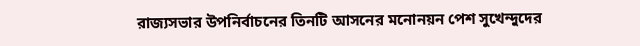রাজ্যসভার উপনির্বাচনের তিনটি আসনের মনোনয়ন পেশ সুখেন্দুদের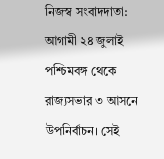নিজস্ব সংবাদদাতা: আগামী ২৪ জুলাই পশ্চিমবঙ্গ থেকে রাজ্যসভার ৩ আসনে উপনির্বাচন। সেই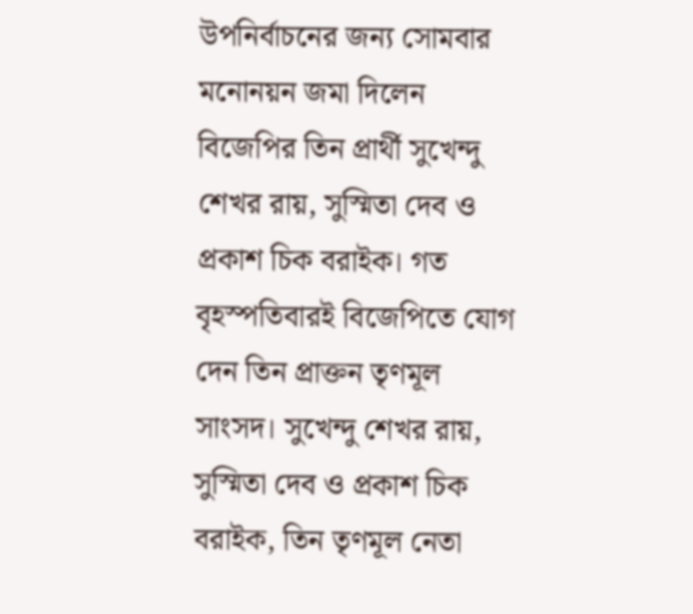উপনির্বাচনের জন্য সোমবার মনোনয়ন জমা দিলেন বিজেপির তিন প্রার্থী সুখেন্দু শেখর রায়, সুস্মিতা দেব ও প্রকাশ চিক বরাইক। গত বৃহস্পতিবারই বিজেপিতে যোগ দেন তিন প্রাক্তন তৃণমূল সাংসদ। সুখেন্দু শেখর রায়, সুস্মিতা দেব ও প্রকাশ চিক বরাইক, তিন তৃণমূল নেতা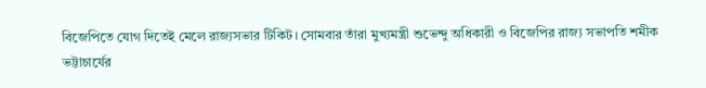বিজেপিতে যোগ দিতেই মেলে রাজ্যসভার টিকিট। সোমবার তাঁরা মুখ্যমন্ত্রী শুভেন্দু অধিকারী ও বিজেপির রাজ্য সভাপতি শমীক ভট্টাচার্যের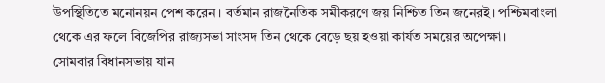উপস্থিতিতে মনোনয়ন পেশ করেন। বর্তমান রাজনৈতিক সমীকরণে জয় নিশ্চিত তিন জনেরই। পশ্চিমবাংলা থেকে এর ফলে বিজেপির রাজ্যসভা সাংসদ তিন থেকে বেড়ে ছয় হওয়া কার্যত সময়ের অপেক্ষা।
সোমবার বিধানসভায় যান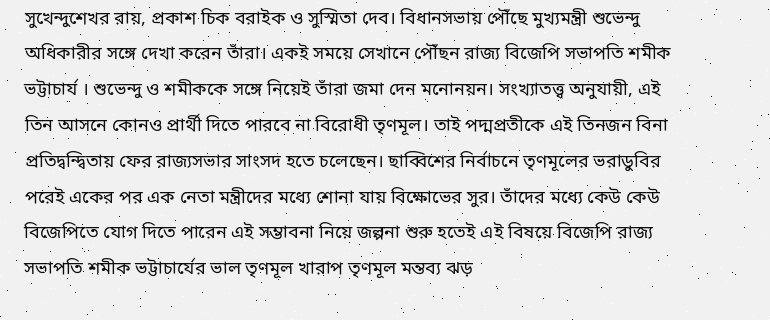সুখেন্দুশেখর রায়, প্রকাশ চিক বরাইক ও সুস্মিতা দেব। বিধানসভায় পৌঁছে মুখ্যমন্ত্রী শুভেন্দু অধিকারীর সঙ্গে দেখা করেন তাঁরা। একই সময়ে সেখানে পৌঁছন রাজ্য বিজেপি সভাপতি শমীক ভট্টাচার্য । শুভেন্দু ও শমীককে সঙ্গে নিয়েই তাঁরা জমা দেন মনোনয়ন। সংখ্যাতত্ত্ব অনুযায়ী, এই তিন আসনে কোনও প্রার্থী দিতে পারবে না বিরোধী তৃণমূল। তাই পদ্মপ্রতীকে এই তিনজন বিনা প্রতিদ্বন্দ্বিতায় ফের রাজ্যসভার সাংসদ হতে চলেছেন। ছাব্বিশের নির্বাচনে তৃণমূলের ভরাডুবির পরেই একের পর এক নেতা মন্ত্রীদের মধ্যে শোনা যায় বিক্ষোভের সুর। তাঁদের মধ্যে কেউ কেউ বিজেপিতে যোগ দিতে পারেন এই সম্ভাবনা নিয়ে জল্পনা শুরু হতেই এই বিষয়ে বিজেপি রাজ্য সভাপতি শমীক ভট্টাচার্যের ভাল তৃণমূল খারাপ তৃণমূল মন্তব্য ঝড়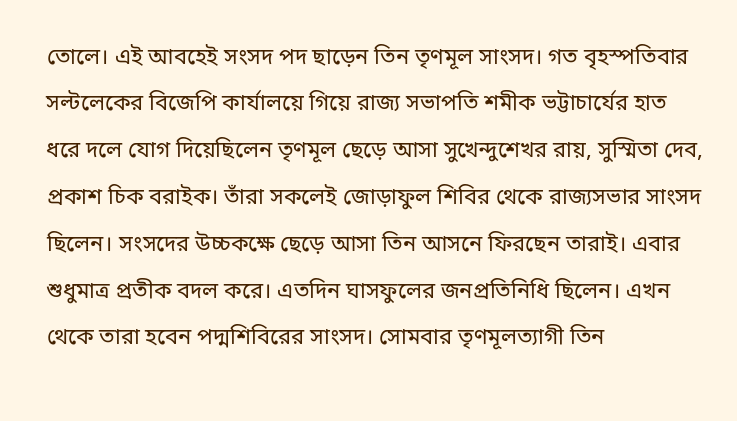তোলে। এই আবহেই সংসদ পদ ছাড়েন তিন তৃণমূল সাংসদ। গত বৃহস্পতিবার সল্টলেকের বিজেপি কার্যালয়ে গিয়ে রাজ্য সভাপতি শমীক ভট্টাচার্যের হাত ধরে দলে যোগ দিয়েছিলেন তৃণমূল ছেড়ে আসা সুখেন্দুশেখর রায়, সুস্মিতা দেব, প্রকাশ চিক বরাইক। তাঁরা সকলেই জোড়াফুল শিবির থেকে রাজ্যসভার সাংসদ ছিলেন। সংসদের উচ্চকক্ষে ছেড়ে আসা তিন আসনে ফিরছেন তারাই। এবার শুধুমাত্র প্রতীক বদল করে। এতদিন ঘাসফুলের জনপ্রতিনিধি ছিলেন। এখন থেকে তারা হবেন পদ্মশিবিরের সাংসদ। সোমবার তৃণমূলত্যাগী তিন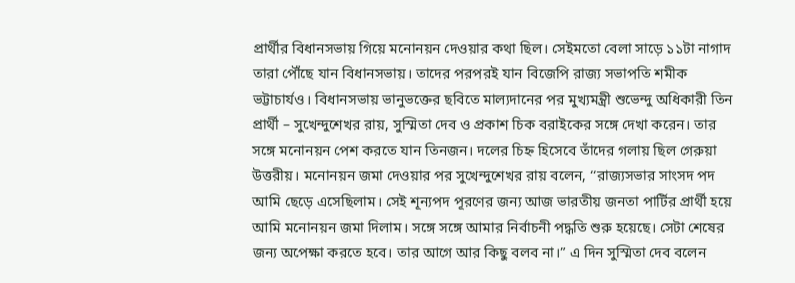প্রার্থীর বিধানসভায় গিয়ে মনোনয়ন দেওয়ার কথা ছিল। সেইমতো বেলা সাড়ে ১১টা নাগাদ তারা পৌঁছে যান বিধানসভায়। তাদের পরপরই যান বিজেপি রাজ্য সভাপতি শমীক ভট্টাচার্যও। বিধানসভায় ভানুভক্তের ছবিতে মাল্যদানের পর মুখ্যমন্ত্রী শুভেন্দু অধিকারী তিন প্রার্থী – সুখেন্দুশেখর রায়, সুস্মিতা দেব ও প্রকাশ চিক বরাইকের সঙ্গে দেখা করেন। তার সঙ্গে মনোনয়ন পেশ করতে যান তিনজন। দলের চিহ্ন হিসেবে তাঁদের গলায় ছিল গেরুয়া উত্তরীয়। মনোনয়ন জমা দেওয়ার পর সুখেন্দুশেখর রায় বলেন, ‘‘রাজ্যসভার সাংসদ পদ আমি ছেড়ে এসেছিলাম। সেই শূন্যপদ পূরণের জন্য আজ ভারতীয় জনতা পার্টির প্রার্থী হয়ে আমি মনোনয়ন জমা দিলাম। সঙ্গে সঙ্গে আমার নির্বাচনী পদ্ধতি শুরু হয়েছে। সেটা শেষের জন্য অপেক্ষা করতে হবে। তার আগে আর কিছু বলব না।” এ দিন সুস্মিতা দেব বলেন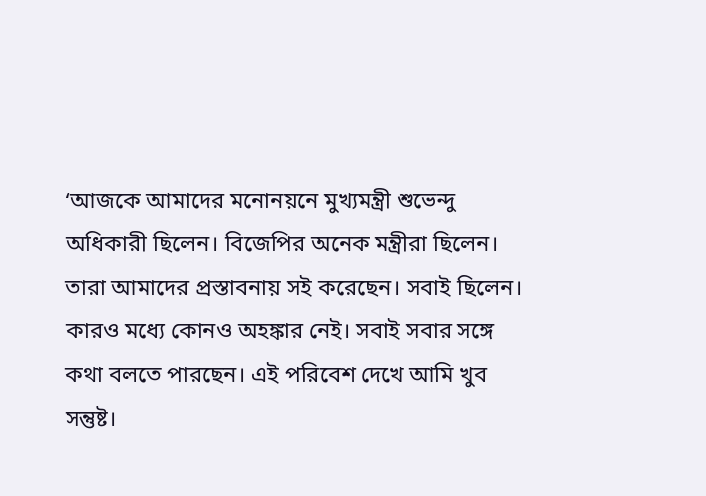‘আজকে আমাদের মনোনয়নে মুখ্যমন্ত্রী শুভেন্দু অধিকারী ছিলেন। বিজেপির অনেক মন্ত্রীরা ছিলেন। তারা আমাদের প্রস্তাবনায় সই করেছেন। সবাই ছিলেন। কারও মধ্যে কোনও অহঙ্কার নেই। সবাই সবার সঙ্গে কথা বলতে পারছেন। এই পরিবেশ দেখে আমি খুব সন্তুষ্ট।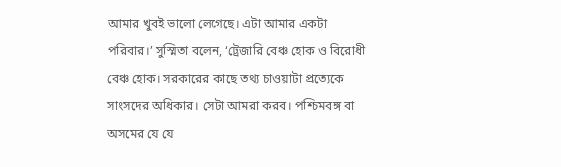আমার খুবই ভালো লেগেছে। এটা আমার একটা পরিবার।’ সুস্মিতা বলেন, ‘ট্রেজারি বেঞ্চ হোক ও বিরোধী বেঞ্চ হোক। সরকারের কাছে তথ্য চাওয়াটা প্রত্যেকে সাংসদের অধিকার। সেটা আমরা করব। পশ্চিমবঙ্গ বা অসমের যে যে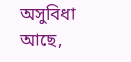অসুবিধা আছে,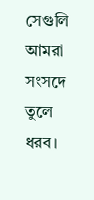সেগুলি আমরা সংসদে তুলে ধরব।